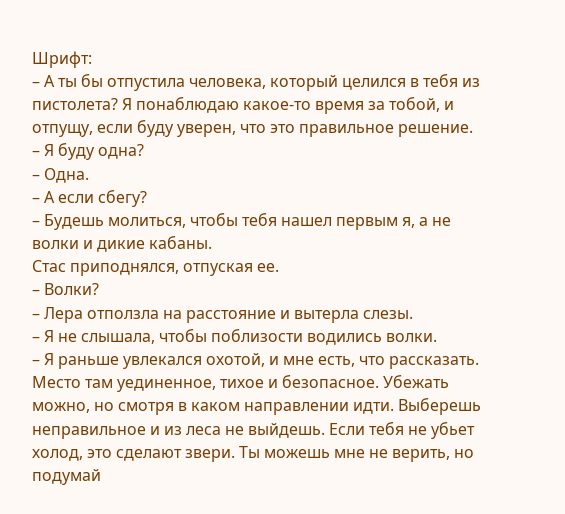Шрифт:
– А ты бы отпустила человека, который целился в тебя из пистолета? Я понаблюдаю какое-то время за тобой, и отпущу, если буду уверен, что это правильное решение.
– Я буду одна?
– Одна.
– А если сбегу?
– Будешь молиться, чтобы тебя нашел первым я, а не волки и дикие кабаны.
Стас приподнялся, отпуская ее.
– Волки?
– Лера отползла на расстояние и вытерла слезы.
– Я не слышала, чтобы поблизости водились волки.
– Я раньше увлекался охотой, и мне есть, что рассказать. Место там уединенное, тихое и безопасное. Убежать можно, но смотря в каком направлении идти. Выберешь неправильное и из леса не выйдешь. Если тебя не убьет холод, это сделают звери. Ты можешь мне не верить, но подумай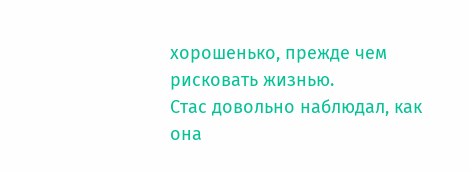хорошенько, прежде чем рисковать жизнью.
Стас довольно наблюдал, как она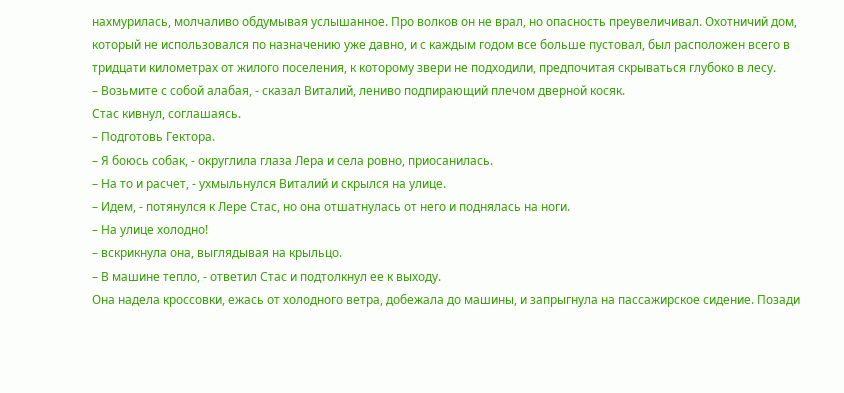нахмурилась, молчаливо обдумывая услышанное. Про волков он не врал, но опасность преувеличивал. Охотничий дом, который не использовался по назначению уже давно, и с каждым годом все больше пустовал, был расположен всего в тридцати километрах от жилого поселения, к которому звери не подходили, предпочитая скрываться глубоко в лесу.
– Возьмите с собой алабая, - сказал Виталий, лениво подпирающий плечом дверной косяк.
Стас кивнул, соглашаясь.
– Подготовь Гектора.
– Я боюсь собак, - округлила глаза Лера и села ровно, приосанилась.
– На то и расчет, - ухмыльнулся Виталий и скрылся на улице.
– Идем, - потянулся к Лере Стас, но она отшатнулась от него и поднялась на ноги.
– На улице холодно!
– вскрикнула она, выглядывая на крыльцо.
– В машине тепло, - ответил Стас и подтолкнул ее к выходу.
Она надела кроссовки, ежась от холодного ветра, добежала до машины, и запрыгнула на пассажирское сидение. Позади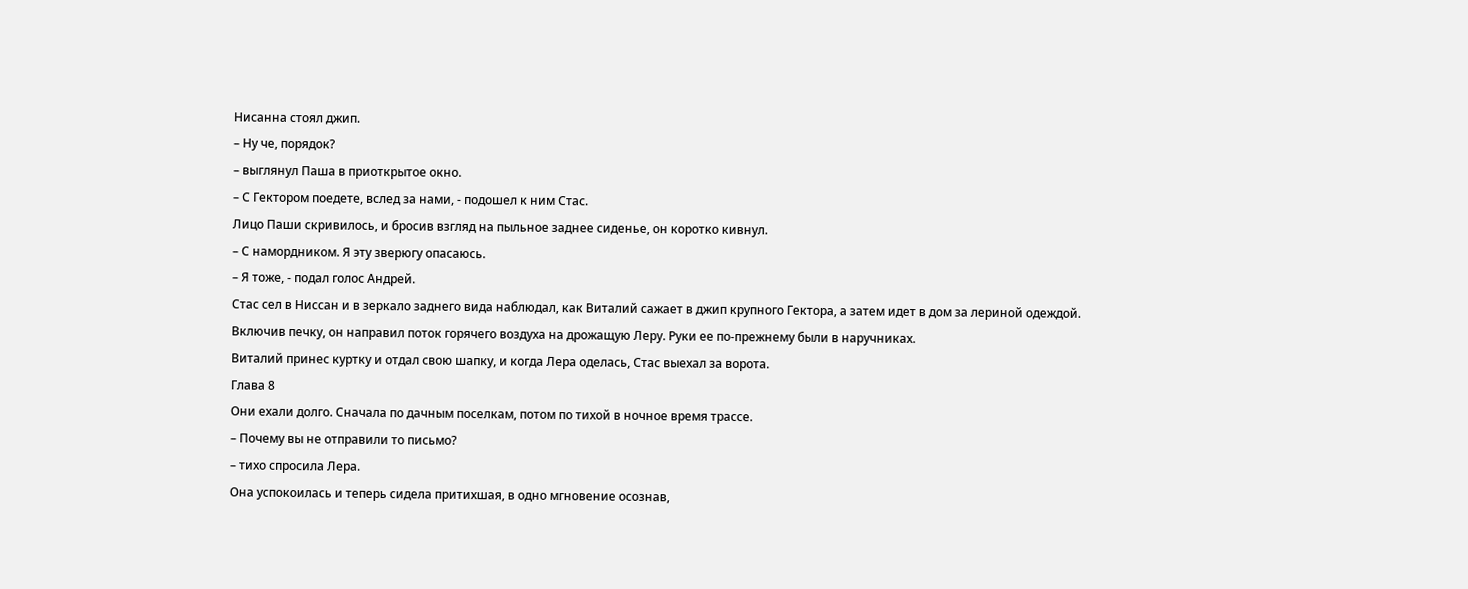Нисанна стоял джип.
– Ну че, порядок?
– выглянул Паша в приоткрытое окно.
– С Гектором поедете, вслед за нами, - подошел к ним Стас.
Лицо Паши скривилось, и бросив взгляд на пыльное заднее сиденье, он коротко кивнул.
– С намордником. Я эту зверюгу опасаюсь.
– Я тоже, - подал голос Андрей.
Стас сел в Ниссан и в зеркало заднего вида наблюдал, как Виталий сажает в джип крупного Гектора, а затем идет в дом за лериной одеждой.
Включив печку, он направил поток горячего воздуха на дрожащую Леру. Руки ее по-прежнему были в наручниках.
Виталий принес куртку и отдал свою шапку, и когда Лера оделась, Стас выехал за ворота.
Глава 8
Они ехали долго. Сначала по дачным поселкам, потом по тихой в ночное время трассе.
– Почему вы не отправили то письмо?
– тихо спросила Лера.
Она успокоилась и теперь сидела притихшая, в одно мгновение осознав,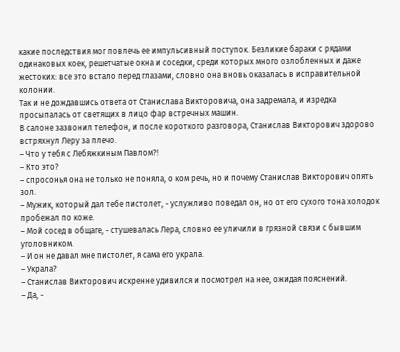какие последствия мог повлечь ее импульсивный поступок. Безликие бараки с рядами одинаковых коек, решетчатые окна и соседки, среди которых много озлобленных и даже жестоких: все это встало перед глазами, словно она вновь оказалась в исправительной колонии.
Так и не дождавшись ответа от Станислава Викторовича, она задремала, и изредка просыпалась от светящих в лицо фар встречных машин.
В салоне зазвонил телефон, и после короткого разговора, Станислав Викторович здорово встряхнул Леру за плечо.
– Что у тебя с Лебяжкиным Павлом?!
– Кто это?
– спросонья она не только не поняла, о ком речь, но и почему Станислав Викторович опять зол.
– Мужик, который дал тебе пистолет, - услужливо поведал он, но от его сухого тона холодок пробежал по коже.
– Мой сосед в общаге, - стушевалась Лера, словно ее уличили в грязной связи с бывшим уголовником.
– И он не давал мне пистолет, я сама его украла.
– Украла?
– Станислав Викторович искренне удивился и посмотрел на нее, ожидая пояснений.
– Да, -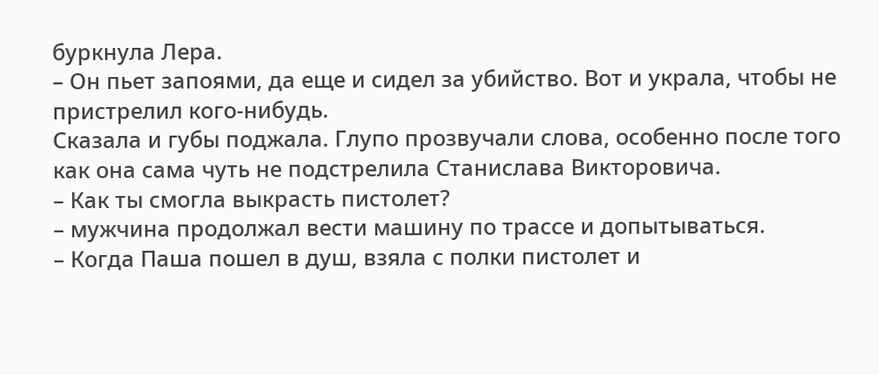буркнула Лера.
– Он пьет запоями, да еще и сидел за убийство. Вот и украла, чтобы не пристрелил кого-нибудь.
Сказала и губы поджала. Глупо прозвучали слова, особенно после того как она сама чуть не подстрелила Станислава Викторовича.
– Как ты смогла выкрасть пистолет?
– мужчина продолжал вести машину по трассе и допытываться.
– Когда Паша пошел в душ, взяла с полки пистолет и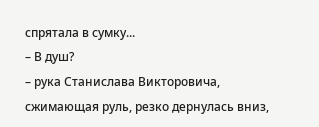спрятала в сумку...
– В душ?
– рука Станислава Викторовича, сжимающая руль, резко дернулась вниз,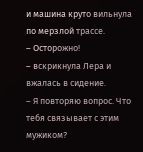и машина круто вильнула по мерзлой трассе.
– Осторожно!
– вскрикнула Лера и вжалась в сидение.
– Я повторяю вопрос. Что тебя связывает с этим мужиком?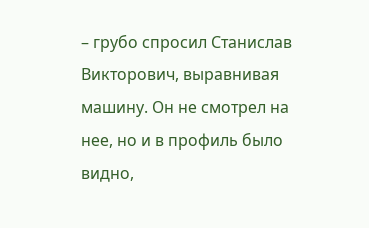– грубо спросил Станислав Викторович, выравнивая машину. Он не смотрел на нее, но и в профиль было видно,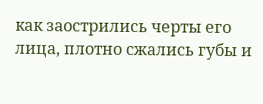как заострились черты его лица, плотно сжались губы и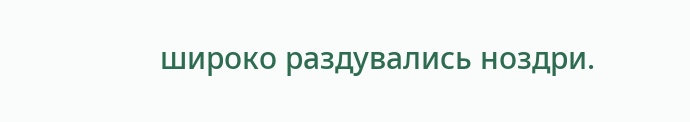широко раздувались ноздри.